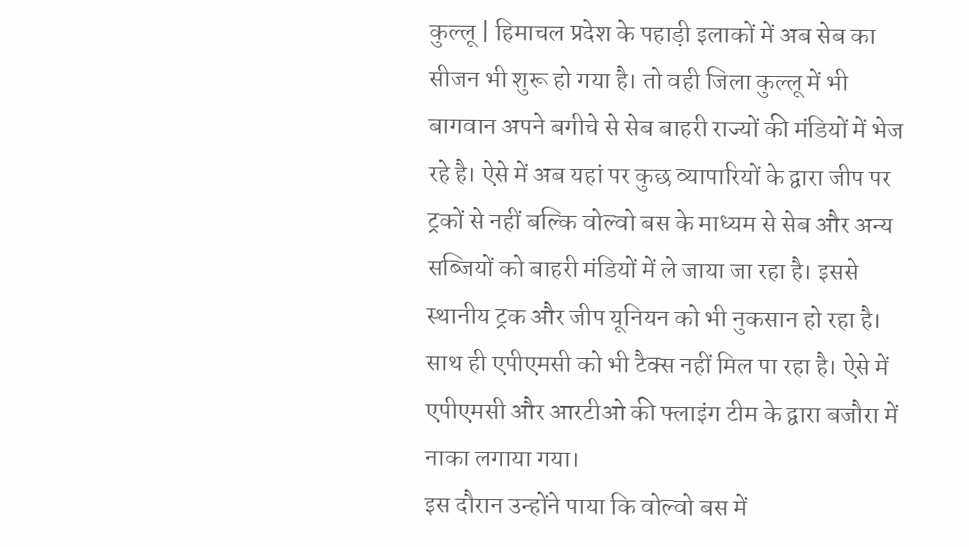कुल्लू | हिमाचल प्रदेश के पहाड़ी इलाकों में अब सेब का सीजन भी शुरू हो गया है। तो वही जिला कुल्लू में भी बागवान अपने बगीचे से सेब बाहरी राज्यों की मंडियों में भेज रहे है। ऐसे में अब यहां पर कुछ व्यापारियों के द्वारा जीप पर ट्रकों से नहीं बल्कि वोल्वो बस के माध्यम से सेब और अन्य सब्जियों को बाहरी मंडियों में ले जाया जा रहा है। इससे स्थानीय ट्रक और जीप यूनियन को भी नुकसान हो रहा है। साथ ही एपीएमसी को भी टैक्स नहीं मिल पा रहा है। ऐसे में एपीएमसी और आरटीओ की फ्लाइंग टीम के द्वारा बजौरा में नाका लगाया गया।
इस दौरान उन्होंने पाया कि वोल्वो बस में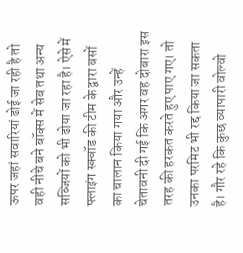ऊपर जहां सवारियां ढोई जा रही है तो वही नीचे बने बॉक्स में सेब तथा अन्य सब्जियों को भी ढोया जा रहा है। ऐसे में फ्लाइंग स्क्वॉड की टीम के द्वारा बसों का चालान किया गया और उन्हें चेतावनी दी गई कि अगर वह दोबारा इस तरह की हरकत करते हुए पाए गए। तो उनका परमिट भी रद्द किया जा सकता है। गौर रहे कि कुछ व्यापारी वोल्वो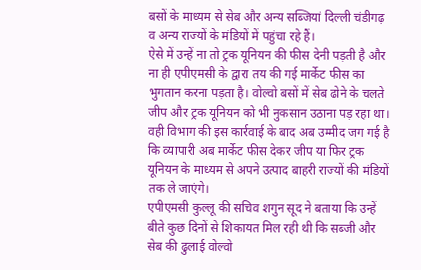बसों के माध्यम से सेब और अन्य सब्जियां दिल्ली चंडीगढ़ व अन्य राज्यों के मंडियों में पहुंचा रहे हैं।
ऐसे में उन्हें ना तो ट्रक यूनियन की फीस देनी पड़ती है और ना ही एपीएमसी के द्वारा तय की गई मार्केट फीस का भुगतान करना पड़ता है। वोल्वो बसों में सेब ढोने के चलते जीप और ट्रक यूनियन को भी नुकसान उठाना पड़ रहा था। वही विभाग की इस कार्रवाई के बाद अब उम्मीद जग गई है कि व्यापारी अब मार्केट फीस देकर जीप या फिर ट्रक यूनियन के माध्यम से अपने उत्पाद बाहरी राज्यों की मंडियों तक ले जाएंगे।
एपीएमसी कुल्लू की सचिव शगुन सूद ने बताया कि उन्हें बीते कुछ दिनों से शिकायत मिल रही थी कि सब्जी और सेब की ढुलाई वोल्वो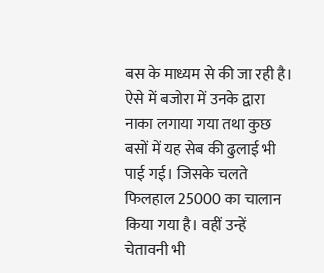बस के माध्यम से की जा रही है। ऐसे में बजोरा में उनके द्वारा नाका लगाया गया तथा कुछ बसों में यह सेब की ढुलाई भी पाई गई। जिसके चलते फिलहाल 25000 का चालान किया गया है। वहीं उन्हें चेतावनी भी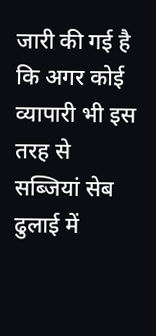जारी की गई है कि अगर कोई व्यापारी भी इस तरह से सब्जियां सेब ढुलाई में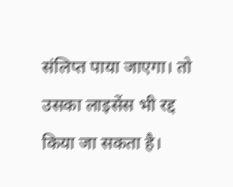संलिप्त पाया जाएगा। तो उसका लाइसेंस भी रद्द किया जा सकता है।